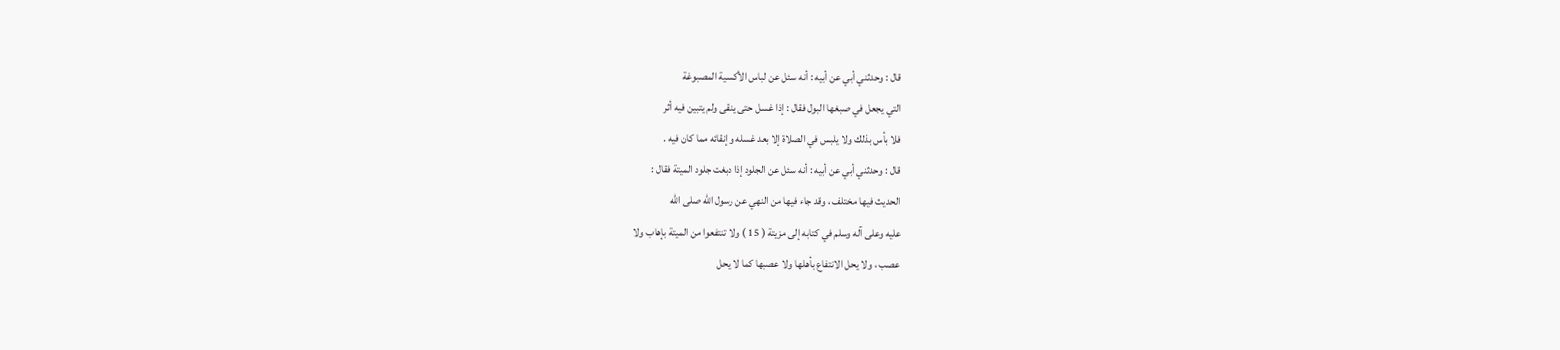قال : وحدثني أبي عن أبيه : أنه سئل عن لباس الأكسية المصبوغة
التي يجعل في صبغها البول فقال : إذا غسل حتى ينقى ولم يتبين فيه أثر
فلا بأس بذلك ولا يلبس في الصلاة إلا بعد غسله وإنقائه مما كان فيه .
قال : وحدثني أبي عن أبيه : أنه سئل عن الجلود إذا دبغت جلود الميتة فقال :
الحديث فيها مختلف ، وقد جاء فيها من النهي عن رسول الله صلى الله
عليه وعلى آله وسلم في كتابه إلى مزيتة ( 15 ) ولا تنتفعوا من الميتة بإهاب ولا
عصب ، ولا يحل الانتفاع بأهلها ولا عصبها كما لا يحل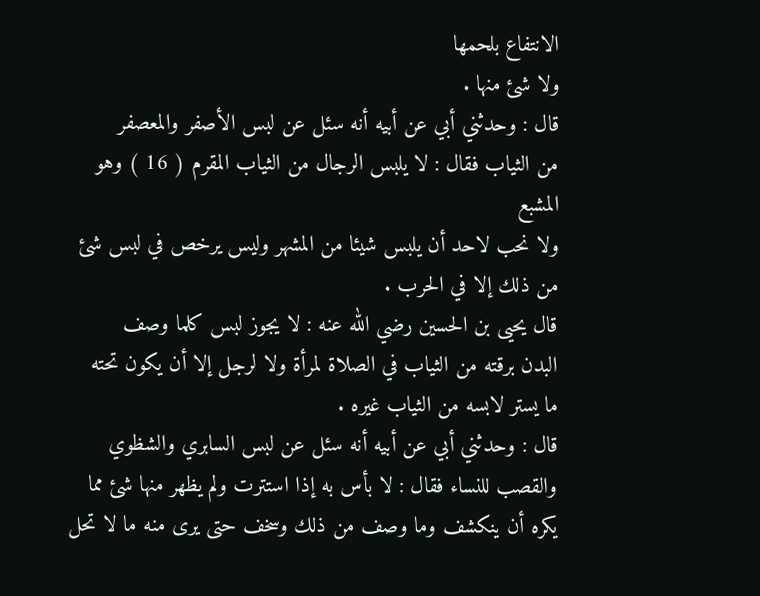الانتفاع بلحمها
ولا شئ منها .
قال : وحدثني أبي عن أبيه أنه سئل عن لبس الأصفر والمعصفر
من الثياب فقال : لا يلبس الرجال من الثياب المقرم ( 16 ) وهو المشبع
ولا نحب لاحد أن يلبس شيئا من المشهر وليس يرخص في لبس شئ
من ذلك إلا في الحرب .
قال يحيى بن الحسين رضي الله عنه : لا يجوز لبس كلما وصف
البدن برقته من الثياب في الصلاة لمرأة ولا لرجل إلا أن يكون تحته
ما يستر لابسه من الثياب غيره .
قال : وحدثني أبي عن أبيه أنه سئل عن لبس السابري والشظوي
والقصب للنساء فقال : لا بأس به إذا استترت ولم يظهر منها شئ مما
يكره أن ينكشف وما وصف من ذلك وسخف حتى يرى منه ما لا تحل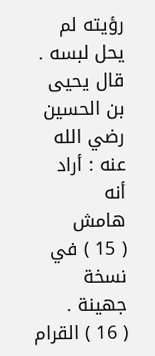رؤيته لم يحل لبسه . قال يحيى بن الحسين رضي الله عنه : أراد أنه
هامش
( 15 ) في نسخة جهينة .
( 16 ) القرام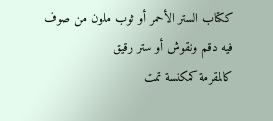ككتاب الستر الأحمر أو ثوب ملون من صوف فيه دقم ونقوش أو ستر رقيق
كالمقرمة كمكنسة تمت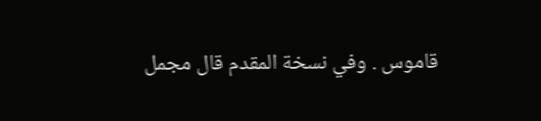قاموس . وفي نسخة المقدم قال مجمل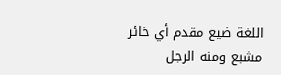اللغة ضيع مقدم أي خائر
مشبع ومنه الرجل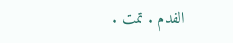الفدم . تمت .